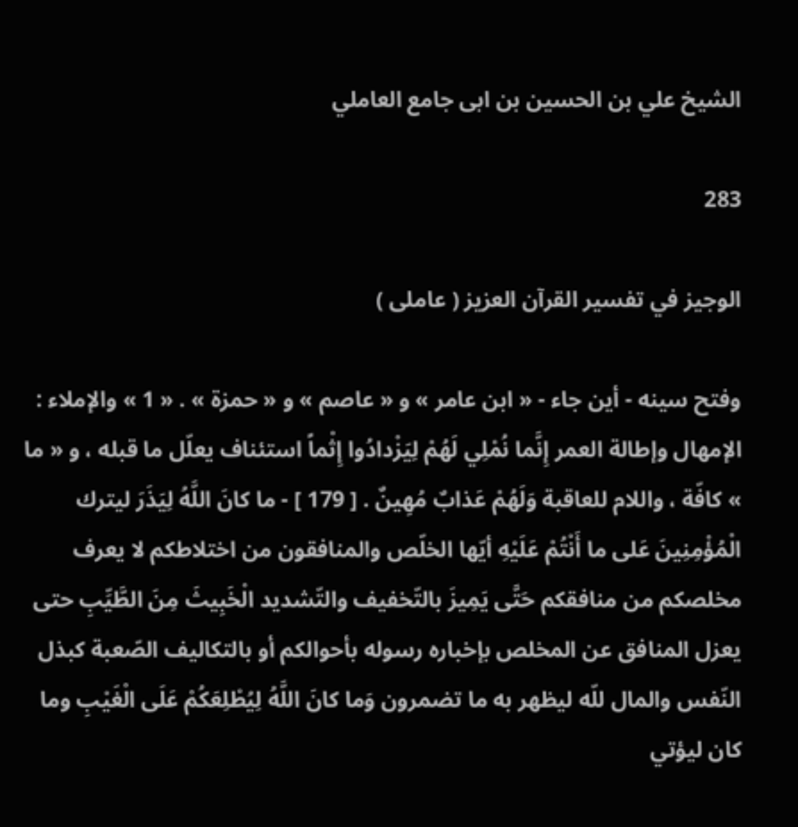الشيخ علي بن الحسين بن ابى جامع العاملي

283

الوجيز في تفسير القرآن العزيز ( عاملى )

وفتح سينه - أين جاء - « ابن عامر » و « عاصم » و « حمزة » . « 1 » والإملاء : الإمهال وإطالة العمر إِنَّما نُمْلِي لَهُمْ لِيَزْدادُوا إِثْماً استئناف يعلّل ما قبله ، و « ما » كافّة ، واللام للعاقبة وَلَهُمْ عَذابٌ مُهِينٌ . [ 179 ] - ما كانَ اللَّهُ لِيَذَرَ ليترك الْمُؤْمِنِينَ عَلى ما أَنْتُمْ عَلَيْهِ أيّها الخلّص والمنافقون من اختلاطكم لا يعرف مخلصكم من منافقكم حَتَّى يَمِيزَ بالتّخفيف والتّشديد الْخَبِيثَ مِنَ الطَّيِّبِ حتى يعزل المنافق عن المخلص بإخباره رسوله بأحوالكم أو بالتكاليف الصّعبة كبذل النّفس والمال للّه ليظهر به ما تضمرون وَما كانَ اللَّهُ لِيُطْلِعَكُمْ عَلَى الْغَيْبِ وما كان ليؤتي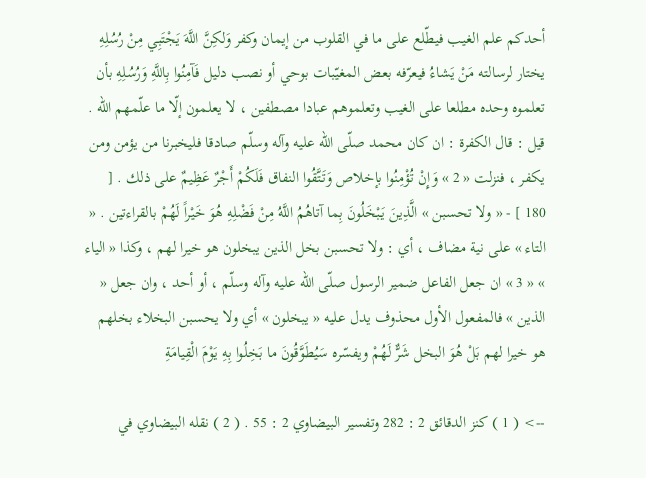أحدكم علم الغيب فيطّلع على ما في القلوب من إيمان وكفر وَلكِنَّ اللَّهَ يَجْتَبِي مِنْ رُسُلِهِ يختار لرسالته مَنْ يَشاءُ فيعرّفه بعض المغيّبات بوحي أو نصب دليل فَآمِنُوا بِاللَّهِ وَرُسُلِهِ بأن تعلموه وحده مطلعا على الغيب وتعلموهم عبادا مصطفين ، لا يعلمون إلّا ما علّمهم اللّه . قيل : قال الكفرة : ان كان محمد صلّى اللّه عليه وآله وسلّم صادقا فليخبرنا من يؤمن ومن يكفر ، فنزلت « 2 » وَإِنْ تُؤْمِنُوا بإخلاص وَتَتَّقُوا النفاق فَلَكُمْ أَجْرٌ عَظِيمٌ على ذلك . [ 180 ] - « ولا تحسبن » الَّذِينَ يَبْخَلُونَ بِما آتاهُمُ اللَّهُ مِنْ فَضْلِهِ هُوَ خَيْراً لَهُمْ بالقراءتين . « التاء » على نية مضاف ، أي : ولا تحسبن بخل الذين يبخلون هو خيرا لهم ، وكذا « الياء » « 3 » ان جعل الفاعل ضمير الرسول صلّى اللّه عليه وآله وسلّم ، أو أحد ، وان جعل « الذين » فالمفعول الأول محذوف يدل عليه « يبخلون » أي ولا يحسبن البخلاء بخلهم هو خيرا لهم بَلْ هُوَ البخل شَرٌّ لَهُمْ ويفسّره سَيُطَوَّقُونَ ما بَخِلُوا بِهِ يَوْمَ الْقِيامَةِ

--> ( 1 ) كنز الدقائق 2 : 282 وتفسير البيضاوي 2 : 55 . ( 2 ) نقله البيضاوي في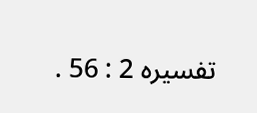تفسيره 2 : 56 .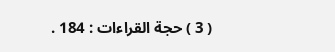( 3 ) حجة القراءات : 184 .